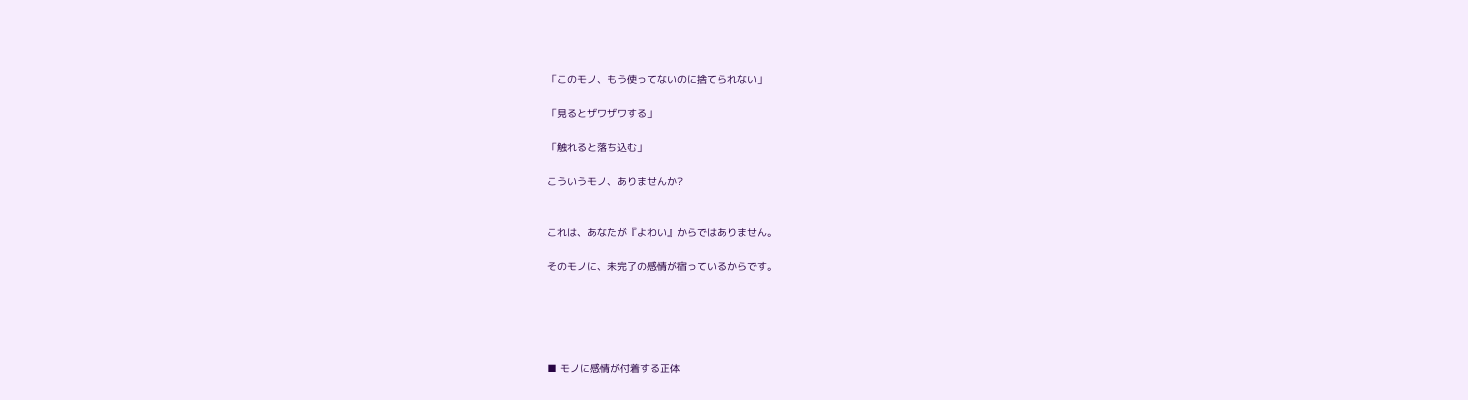「このモノ、もう使ってないのに捨てられない」

「見るとザワザワする」

「触れると落ち込む」

こういうモノ、ありませんか?


これは、あなたが『よわい』からではありません。

そのモノに、未完了の感情が宿っているからです。





■ モノに感情が付着する正体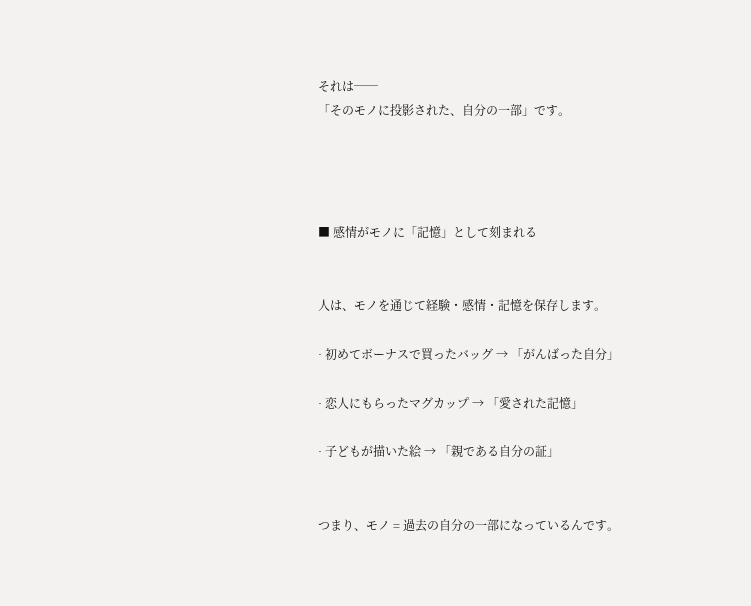それは──
「そのモノに投影された、自分の一部」です。




■ 感情がモノに「記憶」として刻まれる


人は、モノを通じて経験・感情・記憶を保存します。

∙ 初めてボーナスで買ったバッグ → 「がんばった自分」

∙ 恋人にもらったマグカップ → 「愛された記憶」

∙ 子どもが描いた絵 → 「親である自分の証」


つまり、モノ = 過去の自分の一部になっているんです。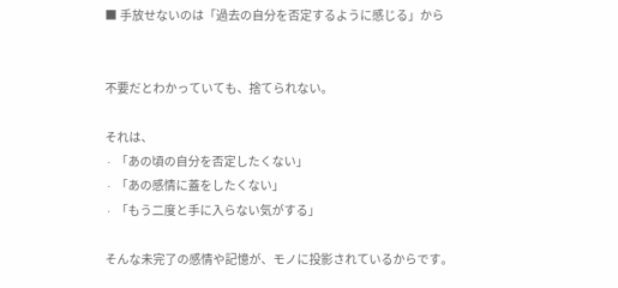■ 手放せないのは「過去の自分を否定するように感じる」から


不要だとわかっていても、捨てられない。

それは、
∙ 「あの頃の自分を否定したくない」
∙ 「あの感情に蓋をしたくない」
∙ 「もう二度と手に入らない気がする」

そんな未完了の感情や記憶が、モノに投影されているからです。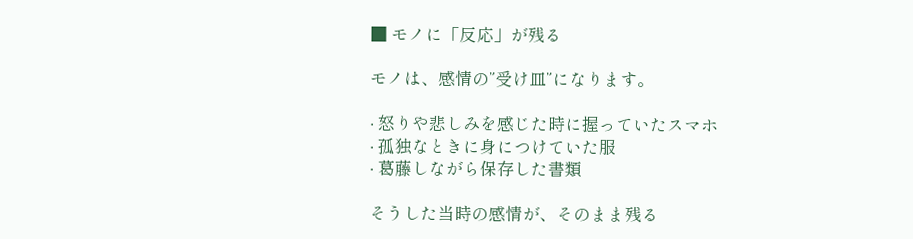■ モノに「反応」が残る

モノは、感情の”受け皿”になります。

∙ 怒りや悲しみを感じた時に握っていたスマホ
∙ 孤独なときに身につけていた服
∙ 葛藤しながら保存した書類

そうした当時の感情が、そのまま残る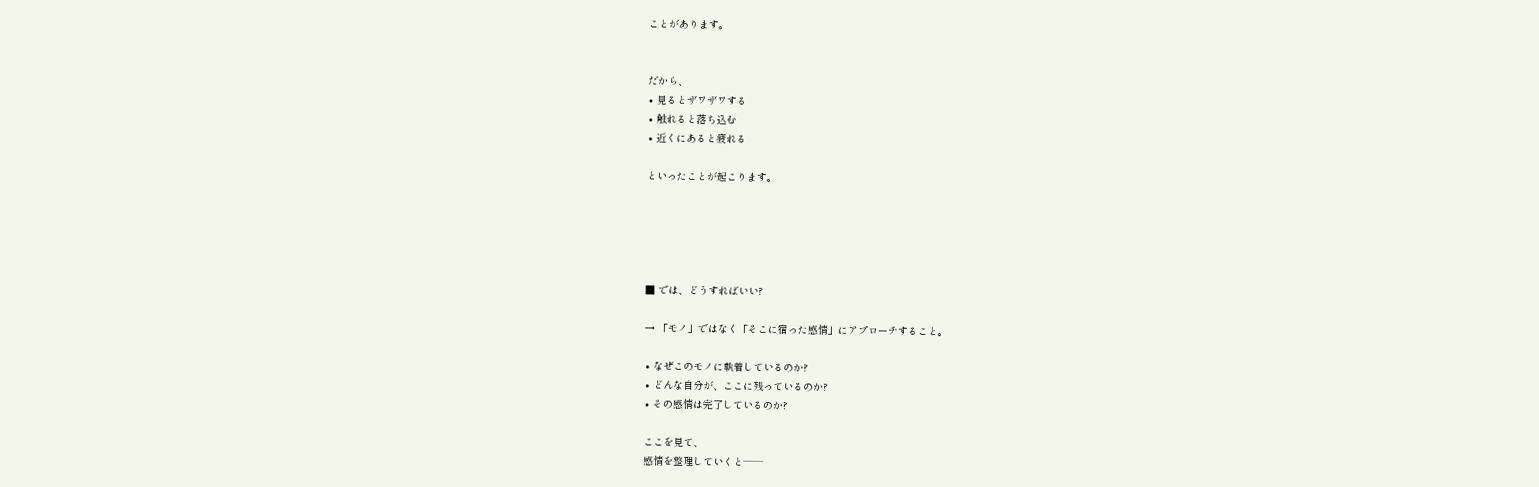ことがあります。


だから、
∙ 見るとザワザワする
∙ 触れると落ち込む
∙ 近くにあると疲れる

といったことが起こります。





■ では、どうすればいい?

→ 「モノ」ではなく「そこに宿った感情」にアプローチすること。

∙ なぜこのモノに執着しているのか?
∙ どんな自分が、ここに残っているのか?
∙ その感情は完了しているのか?

ここを見て、
感情を整理していくと──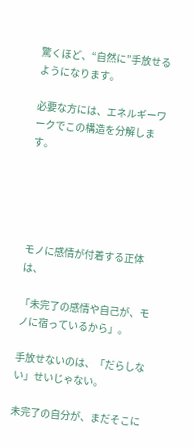驚くほど、“自然に”手放せるようになります。

必要な方には、エネルギーワークでこの構造を分解します。





モノに感情が付着する正体は、

「未完了の感情や自己が、モノに宿っているから」。

手放せないのは、「だらしない」せいじゃない。

未完了の自分が、まだそこに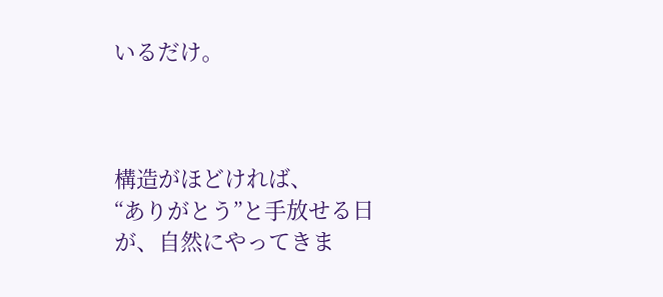いるだけ。



構造がほどければ、
“ありがとう”と手放せる日が、自然にやってきま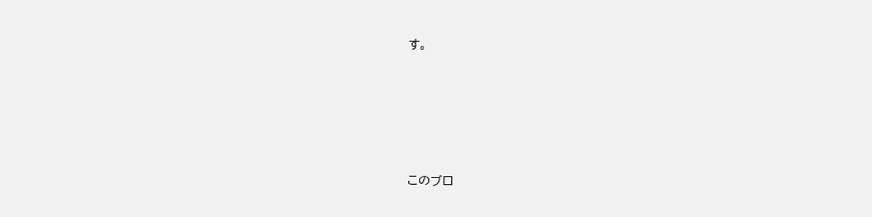す。





このブロ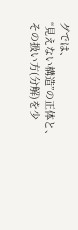グでは、
“見えない構造”の正体と、
その扱い方(分解)を少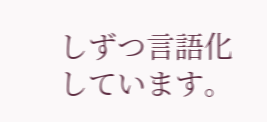しずつ言語化しています。